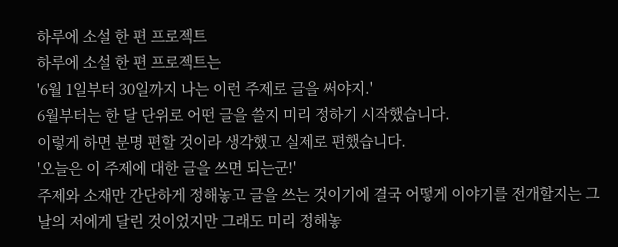하루에 소설 한 편 프로젝트
하루에 소설 한 편 프로젝트는
'6월 1일부터 30일까지 나는 이런 주제로 글을 써야지.'
6월부터는 한 달 단위로 어떤 글을 쓸지 미리 정하기 시작했습니다.
이렇게 하면 분명 편할 것이라 생각했고 실제로 편했습니다.
'오늘은 이 주제에 대한 글을 쓰면 되는군!'
주제와 소재만 간단하게 정해놓고 글을 쓰는 것이기에 결국 어떻게 이야기를 전개할지는 그날의 저에게 달린 것이었지만 그래도 미리 정해놓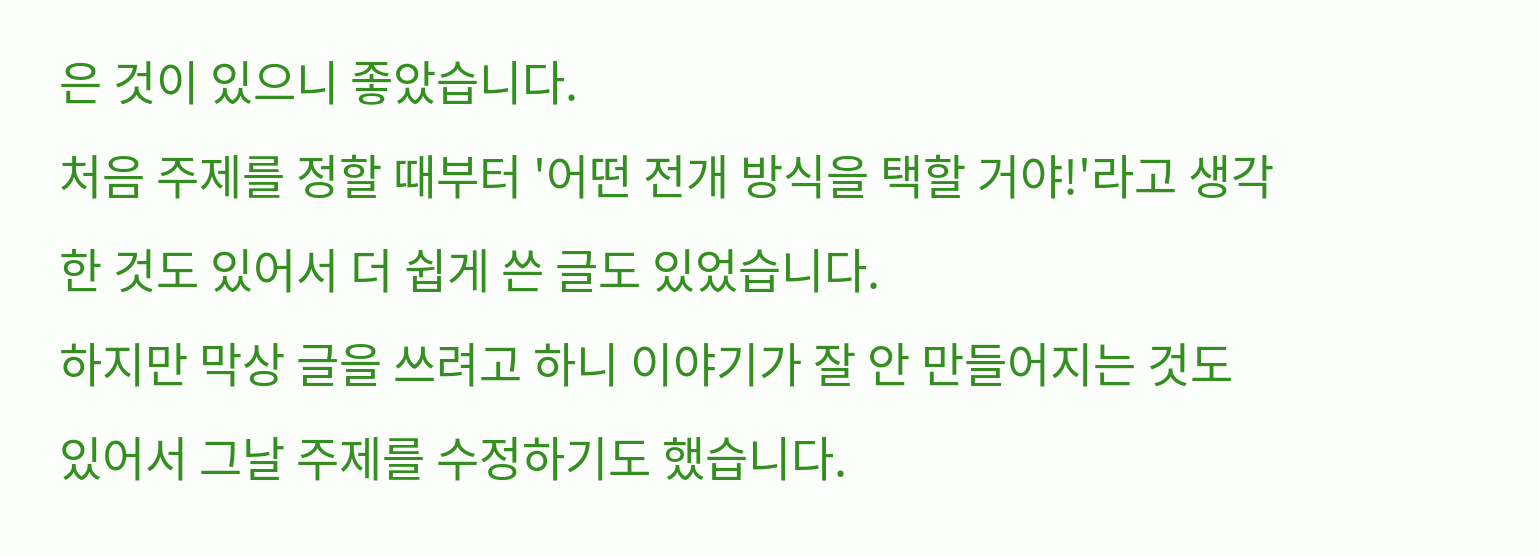은 것이 있으니 좋았습니다.
처음 주제를 정할 때부터 '어떤 전개 방식을 택할 거야!'라고 생각한 것도 있어서 더 쉽게 쓴 글도 있었습니다.
하지만 막상 글을 쓰려고 하니 이야기가 잘 안 만들어지는 것도 있어서 그날 주제를 수정하기도 했습니다.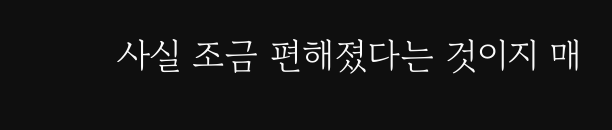사실 조금 편해졌다는 것이지 매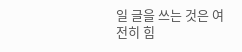일 글을 쓰는 것은 여전히 힘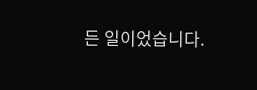든 일이었습니다.